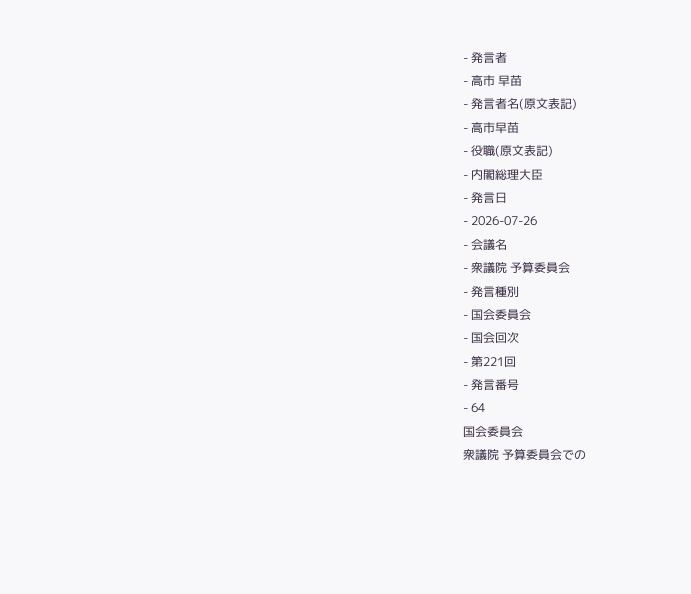- 発言者
- 高市 早苗
- 発言者名(原文表記)
- 高市早苗
- 役職(原文表記)
- 内閣総理大臣
- 発言日
- 2026-07-26
- 会議名
- 衆議院 予算委員会
- 発言種別
- 国会委員会
- 国会回次
- 第221回
- 発言番号
- 64
国会委員会
衆議院 予算委員会での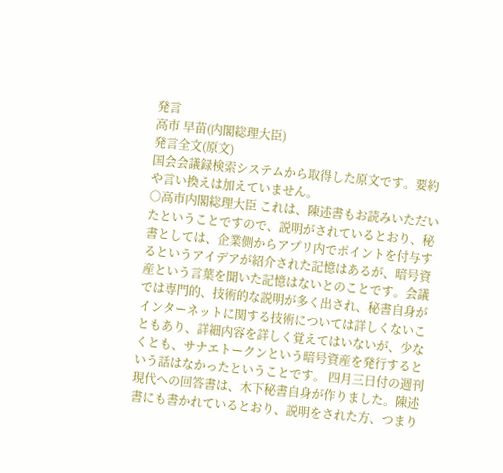発言
高市 早苗(内閣総理大臣)
発言全文(原文)
国会会議録検索システムから取得した原文です。要約や言い換えは加えていません。
○高市内閣総理大臣 これは、陳述書もお読みいただいたということですので、説明がされているとおり、秘書としては、企業側からアプリ内でポイントを付与するというアイデアが紹介された記憶はあるが、暗号資産という言葉を聞いた記憶はないとのことです。会議では専門的、技術的な説明が多く出され、秘書自身がインターネットに関する技術については詳しくないこともあり、詳細内容を詳しく覚えてはいないが、少なくとも、サナエトークンという暗号資産を発行するという話はなかったということです。 四月三日付の週刊現代への回答書は、木下秘書自身が作りました。陳述書にも書かれているとおり、説明をされた方、つまり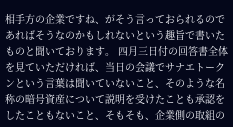相手方の企業ですね、がそう言っておられるのであればそうなのかもしれないという趣旨で書いたものと聞いております。 四月三日付の回答書全体を見ていただければ、当日の会議でサナエトークンという言葉は聞いていないこと、そのような名称の暗号資産について説明を受けたことも承認をしたこともないこと、そもそも、企業側の取組の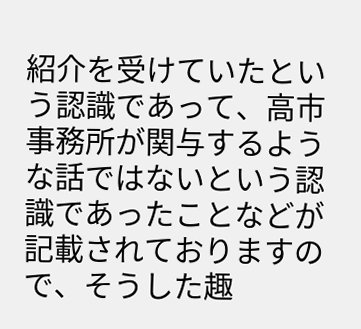紹介を受けていたという認識であって、高市事務所が関与するような話ではないという認識であったことなどが記載されておりますので、そうした趣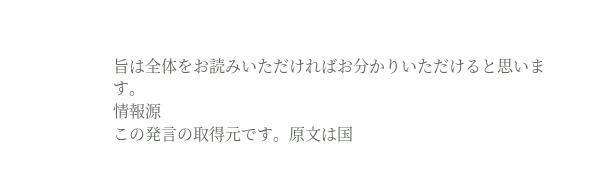旨は全体をお読みいただければお分かりいただけると思います。
情報源
この発言の取得元です。原文は国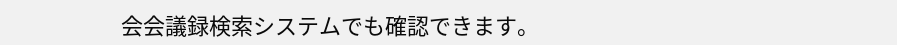会会議録検索システムでも確認できます。